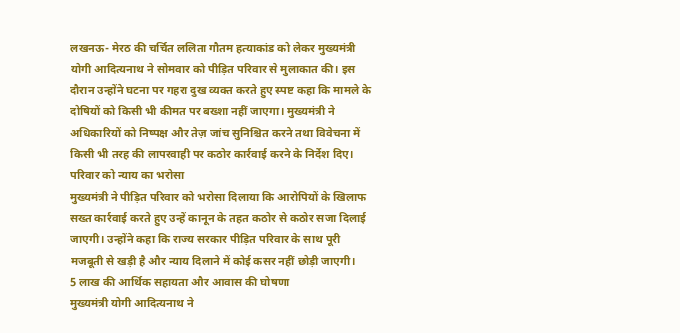लखनऊ- मेरठ की चर्चित ललिता गौतम हत्याकांड को लेकर मुख्यमंत्री योगी आदित्यनाथ ने सोमवार को पीड़ित परिवार से मुलाकात की। इस दौरान उन्होंने घटना पर गहरा दुख व्यक्त करते हुए स्पष्ट कहा कि मामले के दोषियों को किसी भी कीमत पर बख्शा नहीं जाएगा। मुख्यमंत्री ने अधिकारियों को निष्पक्ष और तेज़ जांच सुनिश्चित करने तथा विवेचना में किसी भी तरह की लापरवाही पर कठोर कार्रवाई करने के निर्देश दिए।
परिवार को न्याय का भरोसा
मुख्यमंत्री ने पीड़ित परिवार को भरोसा दिलाया कि आरोपियों के खिलाफ सख्त कार्रवाई करते हुए उन्हें कानून के तहत कठोर से कठोर सजा दिलाई जाएगी। उन्होंने कहा कि राज्य सरकार पीड़ित परिवार के साथ पूरी मजबूती से खड़ी है और न्याय दिलाने में कोई कसर नहीं छोड़ी जाएगी।
5 लाख की आर्थिक सहायता और आवास की घोषणा
मुख्यमंत्री योगी आदित्यनाथ ने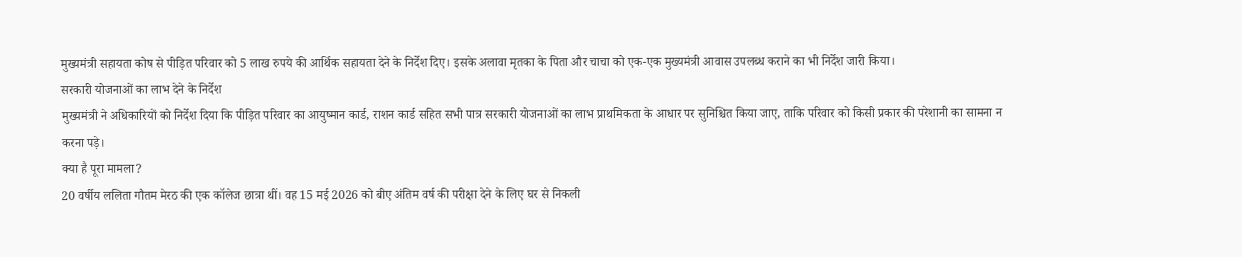मुख्यमंत्री सहायता कोष से पीड़ित परिवार को 5 लाख रुपये की आर्थिक सहायता देने के निर्देश दिए। इसके अलावा मृतका के पिता और चाचा को एक-एक मुख्यमंत्री आवास उपलब्ध कराने का भी निर्देश जारी किया।
सरकारी योजनाओं का लाभ देने के निर्देश
मुख्यमंत्री ने अधिकारियों को निर्देश दिया कि पीड़ित परिवार का आयुष्मान कार्ड, राशन कार्ड सहित सभी पात्र सरकारी योजनाओं का लाभ प्राथमिकता के आधार पर सुनिश्चित किया जाए, ताकि परिवार को किसी प्रकार की परेशानी का सामना न करना पड़े।
क्या है पूरा मामला?
20 वर्षीय ललिता गौतम मेरठ की एक कॉलेज छात्रा थीं। वह 15 मई 2026 को बीए अंतिम वर्ष की परीक्षा देने के लिए घर से निकली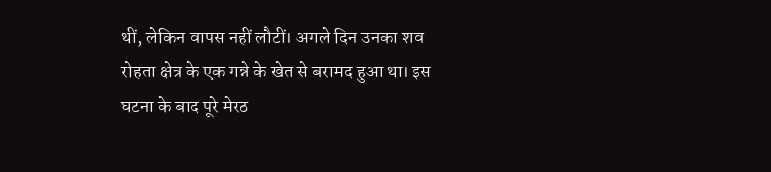थीं, लेकिन वापस नहीं लौटीं। अगले दिन उनका शव रोहता क्षेत्र के एक गन्ने के खेत से बरामद हुआ था। इस घटना के बाद पूरे मेरठ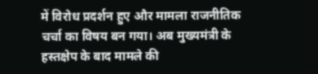में विरोध प्रदर्शन हुए और मामला राजनीतिक चर्चा का विषय बन गया। अब मुख्यमंत्री के हस्तक्षेप के बाद मामले की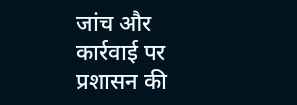जांच और कार्रवाई पर प्रशासन की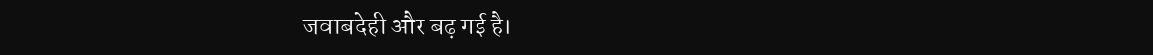जवाबदेही और बढ़ गई है।